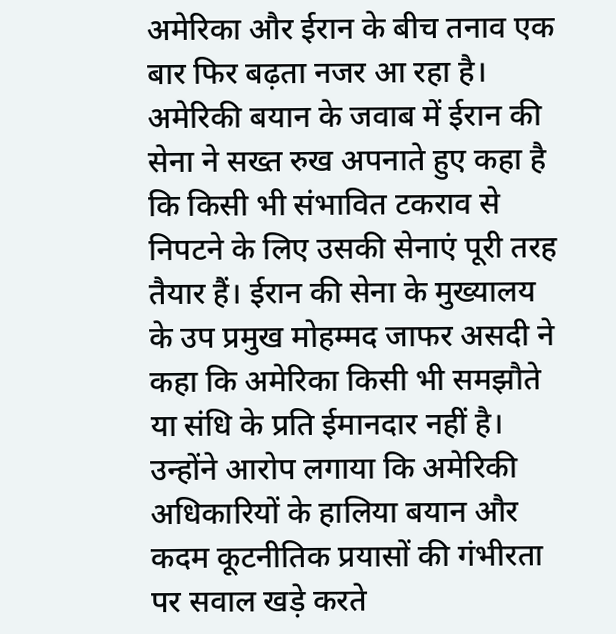अमेरिका और ईरान के बीच तनाव एक बार फिर बढ़ता नजर आ रहा है। अमेरिकी बयान के जवाब में ईरान की सेना ने सख्त रुख अपनाते हुए कहा है कि किसी भी संभावित टकराव से निपटने के लिए उसकी सेनाएं पूरी तरह तैयार हैं। ईरान की सेना के मुख्यालय के उप प्रमुख मोहम्मद जाफर असदी ने कहा कि अमेरिका किसी भी समझौते या संधि के प्रति ईमानदार नहीं है। उन्होंने आरोप लगाया कि अमेरिकी अधिकारियों के हालिया बयान और कदम कूटनीतिक प्रयासों की गंभीरता पर सवाल खड़े करते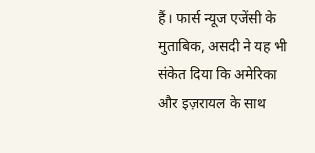हैं। फार्स न्यूज एजेंसी के मुताबिक, असदी ने यह भी संकेत दिया कि अमेरिका और इज़रायल के साथ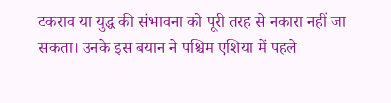टकराव या युद्ध की संभावना को पूरी तरह से नकारा नहीं जा सकता। उनके इस बयान ने पश्चिम एशिया में पहले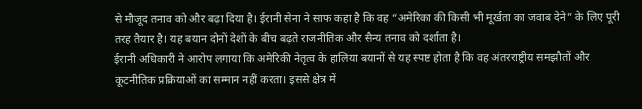से मौजूद तनाव को और बढ़ा दिया है। ईरानी सेना ने साफ कहा है कि वह “अमेरिका की किसी भी मूर्खता का जवाब देने” के लिए पूरी तरह तैयार है। यह बयान दोनों देशों के बीच बढ़ते राजनीतिक और सैन्य तनाव को दर्शाता है।
ईरानी अधिकारी ने आरोप लगाया कि अमेरिकी नेतृत्व के हालिया बयानों से यह स्पष्ट होता है कि वह अंतरराष्ट्रीय समझौतों और कूटनीतिक प्रक्रियाओं का सम्मान नहीं करता। इससे क्षेत्र में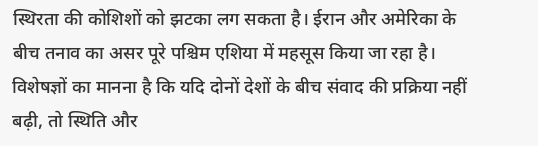स्थिरता की कोशिशों को झटका लग सकता है। ईरान और अमेरिका के बीच तनाव का असर पूरे पश्चिम एशिया में महसूस किया जा रहा है। विशेषज्ञों का मानना है कि यदि दोनों देशों के बीच संवाद की प्रक्रिया नहीं बढ़ी, तो स्थिति और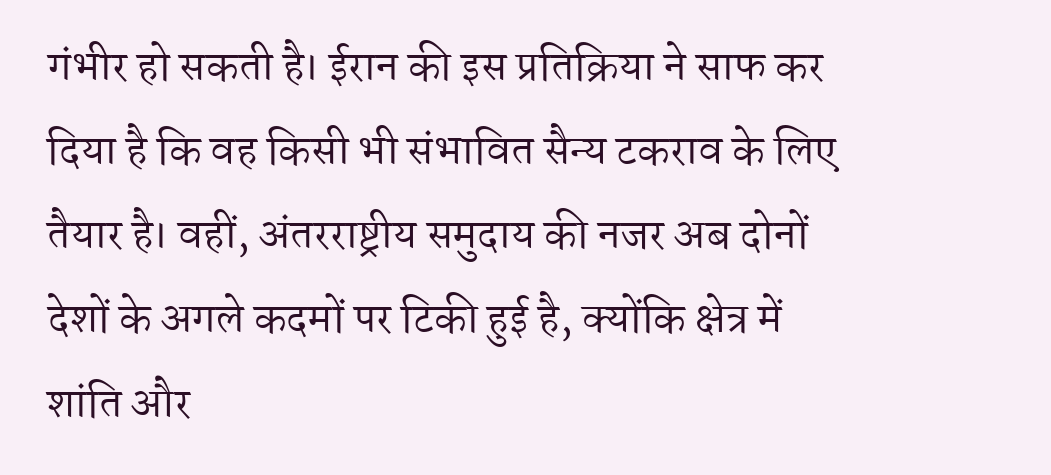गंभीर हो सकती है। ईरान की इस प्रतिक्रिया ने साफ कर दिया है कि वह किसी भी संभावित सैन्य टकराव के लिए तैयार है। वहीं, अंतरराष्ट्रीय समुदाय की नजर अब दोनों देशों के अगले कदमों पर टिकी हुई है, क्योंकि क्षेत्र में शांति और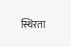स्थिरता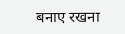बनाए रखना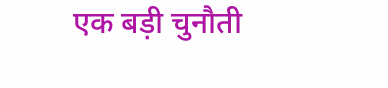एक बड़ी चुनौती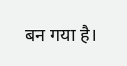बन गया है।